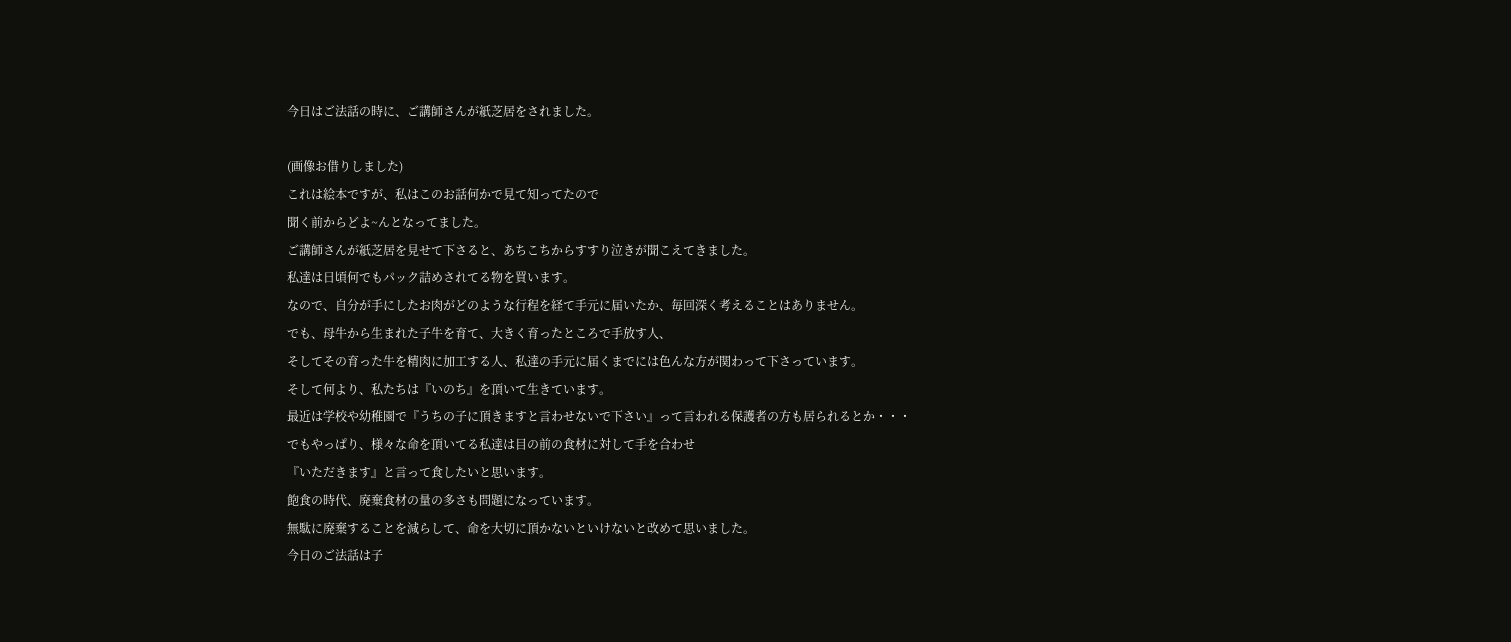今日はご法話の時に、ご講師さんが紙芝居をされました。

(画像お借りしました)
これは絵本ですが、私はこのお話何かで見て知ってたので
聞く前からどよ~んとなってました。
ご講師さんが紙芝居を見せて下さると、あちこちからすすり泣きが聞こえてきました。
私達は日頃何でもパック詰めされてる物を買います。
なので、自分が手にしたお肉がどのような行程を経て手元に届いたか、毎回深く考えることはありません。
でも、母牛から生まれた子牛を育て、大きく育ったところで手放す人、
そしてその育った牛を精肉に加工する人、私達の手元に届くまでには色んな方が関わって下さっています。
そして何より、私たちは『いのち』を頂いて生きています。
最近は学校や幼稚園で『うちの子に頂きますと言わせないで下さい』って言われる保護者の方も居られるとか・・・
でもやっぱり、様々な命を頂いてる私達は目の前の食材に対して手を合わせ
『いただきます』と言って食したいと思います。
飽食の時代、廃棄食材の量の多さも問題になっています。
無駄に廃棄することを減らして、命を大切に頂かないといけないと改めて思いました。
今日のご法話は子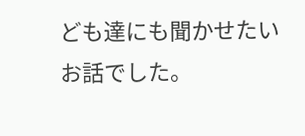ども達にも聞かせたいお話でした。